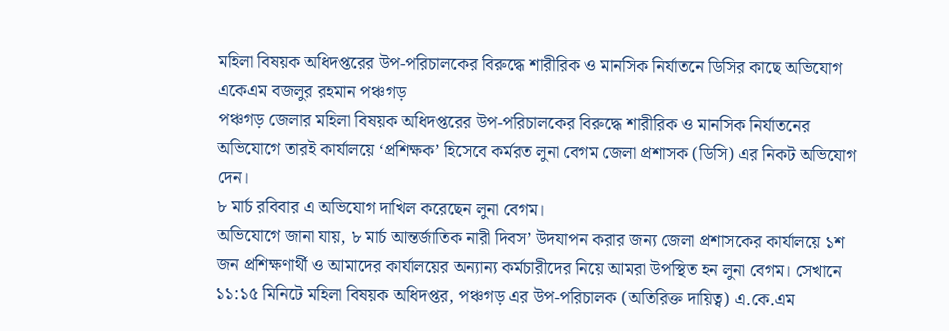মহিলা বিষয়ক অধিদপ্তরের উপ-পরিচালকের বিরুদ্ধে শারীরিক ও মানসিক নির্যাতনে ডিসির কাছে অভিযোগ
একেএম বজলুর রহমান পঞ্চগড়
পঞ্চগড় জেলার মহিলা বিষয়ক অধিদপ্তরের উপ-পরিচালকের বিরুদ্ধে শারীরিক ও মানসিক নির্যাতনের অভিযোগে তারই কার্যালয়ে ‘প্রশিক্ষক’ হিসেবে কর্মরত লুনা বেগম জেলা প্রশাসক (ডিসি) এর নিকট অভিযোগ দেন।
৮ মার্চ রবিবার এ অভিযোগ দাখিল করেছেন লুনা বেগম।
অভিযোগে জানা যায়, ৮ মার্চ আন্তর্জাতিক নারী দিবস’ উদযাপন করার জন্য জেলা প্রশাসকের কার্যালয়ে ১শ জন প্রশিক্ষণার্থী ও আমাদের কার্যালয়ের অন্যান্য কর্মচারীদের নিয়ে আমরা উপস্থিত হন লুনা বেগম। সেখানে ১১:১৫ মিনিটে মহিলা বিষয়ক অধিদপ্তর, পঞ্চগড় এর উপ-পরিচালক (অতিরিক্ত দায়িত্ব) এ.কে.এম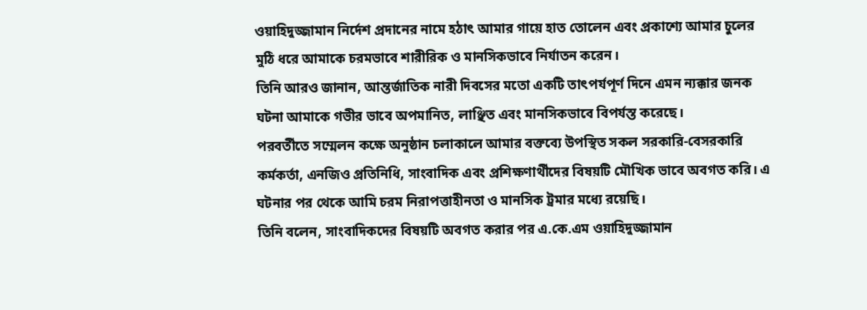ওয়াহিদুজ্জামান নির্দেশ প্রদানের নামে হঠাৎ আমার গায়ে হাত তোলেন এবং প্রকাশ্যে আমার চুলের মুঠি ধরে আমাকে চরমভাবে শারীরিক ও মানসিকভাবে নির্যাতন করেন।
তিনি আরও জানান, আন্তর্জাতিক নারী দিবসের মতো একটি তাৎপর্যপূর্ণ দিনে এমন ন্যক্কার জনক ঘটনা আমাকে গভীর ভাবে অপমানিত, লাঞ্ছিত এবং মানসিকভাবে বিপর্যস্ত করেছে।
পরবর্তীতে সম্মেলন কক্ষে অনুষ্ঠান চলাকালে আমার বক্তব্যে উপস্থিত সকল সরকারি-বেসরকারি কর্মকর্তা, এনজিও প্রতিনিধি, সাংবাদিক এবং প্রশিক্ষণার্থীদের বিষয়টি মৌখিক ভাবে অবগত করি। এ ঘটনার পর থেকে আমি চরম নিরাপত্তাহীনতা ও মানসিক ট্রমার মধ্যে রয়েছি।
তিনি বলেন, সাংবাদিকদের বিষয়টি অবগত করার পর এ.কে.এম ওয়াহিদুজ্জামান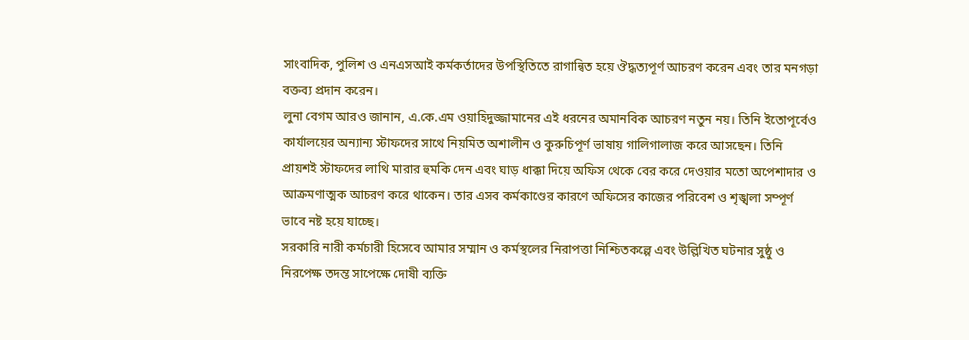সাংবাদিক, পুলিশ ও এনএসআই কর্মকর্তাদের উপস্থিতিতে রাগান্বিত হয়ে ঔদ্ধত্যপূর্ণ আচরণ করেন এবং তার মনগড়া বক্তব্য প্রদান করেন।
লুনা বেগম আরও জানান, এ.কে.এম ওয়াহিদুজ্জামানের এই ধরনের অমানবিক আচরণ নতুন নয়। তিনি ইতোপূর্বেও কার্যালয়ের অন্যান্য স্টাফদের সাথে নিয়মিত অশালীন ও কুরুচিপূর্ণ ভাষায় গালিগালাজ করে আসছেন। তিনি প্রায়শই স্টাফদের লাথি মারার হুমকি দেন এবং ঘাড় ধাক্কা দিয়ে অফিস থেকে বের করে দেওয়ার মতো অপেশাদার ও আক্রমণাত্মক আচরণ করে থাকেন। তার এসব কর্মকাণ্ডের কারণে অফিসের কাজের পরিবেশ ও শৃঙ্খলা সম্পূর্ণ ভাবে নষ্ট হয়ে যাচ্ছে।
সরকারি নারী কর্মচারী হিসেবে আমার সম্মান ও কর্মস্থলের নিরাপত্তা নিশ্চিতকল্পে এবং উল্লিখিত ঘটনার সুষ্ঠু ও নিরপেক্ষ তদন্ত সাপেক্ষে দোষী ব্যক্তি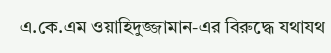এ.কে.এম ওয়াহিদুজ্জামান-এর বিরুদ্ধে যথাযথ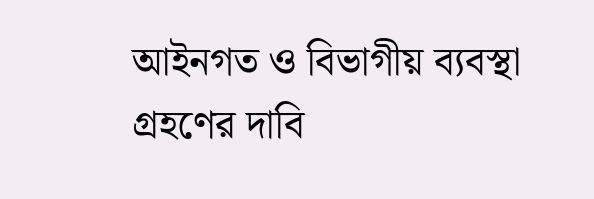আইনগত ও বিভাগীয় ব্যবস্থা গ্রহণের দাবি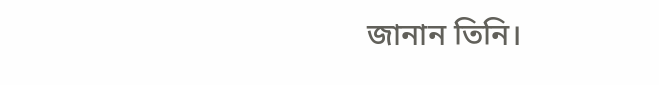জানান তিনি।